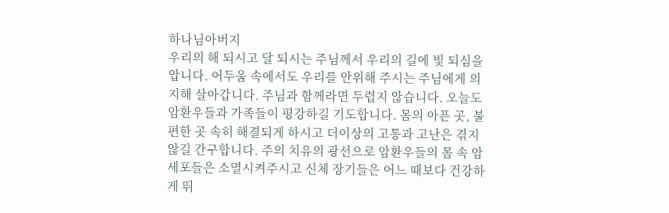하나님아버지
우리의 해 되시고 달 되시는 주님께서 우리의 길에 빛 되심을 압니다. 어두움 속에서도 우리를 안위해 주시는 주님에게 의지해 살아갑니다. 주님과 함께라면 두렵지 않습니다. 오늘도 암환우들과 가족들이 평강하길 기도합니다. 몸의 아픈 곳, 불편한 곳 속히 해결되게 하시고 더이상의 고통과 고난은 겪지 않길 간구합니다. 주의 치유의 광선으로 암환우들의 몸 속 암세포들은 소멸시켜주시고 신체 장기들은 어느 때보다 건강하게 뛰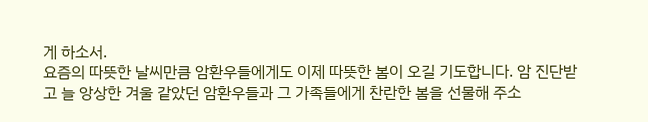게 하소서.
요즘의 따뜻한 날씨만큼 암환우들에게도 이제 따뜻한 봄이 오길 기도합니다. 암 진단받고 늘 앙상한 겨울 같았던 암환우들과 그 가족들에게 찬란한 봄을 선물해 주소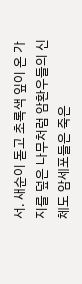서. 새순이 돋고 초록색 잎이 온 가지를 덮은 나무처럼 암환우들의 신체도 암세포들은 죽은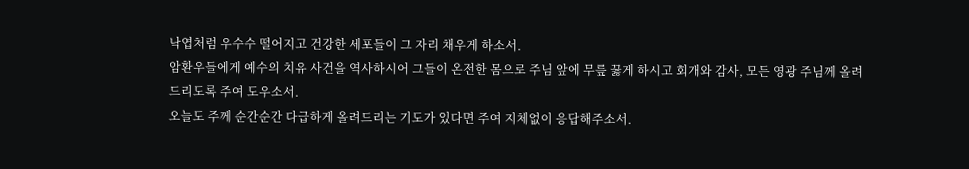낙엽처럼 우수수 떨어지고 건강한 세포들이 그 자리 채우게 하소서.
암환우들에게 예수의 치유 사건을 역사하시어 그들이 온전한 몸으로 주님 앞에 무릎 꿇게 하시고 회개와 감사, 모든 영광 주님께 올려드리도록 주여 도우소서.
오늘도 주께 순간순간 다급하게 올려드리는 기도가 있다면 주여 지체없이 응답해주소서.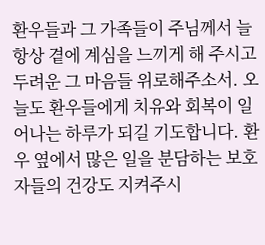환우들과 그 가족들이 주님께서 늘 항상 곁에 계심을 느끼게 해 주시고 두려운 그 마음들 위로해주소서. 오늘도 환우들에게 치유와 회복이 일어나는 하루가 되길 기도합니다. 환우 옆에서 많은 일을 분담하는 보호자들의 건강도 지켜주시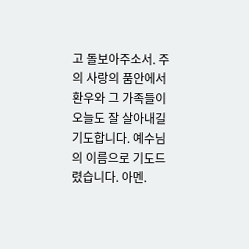고 돌보아주소서. 주의 사랑의 품안에서 환우와 그 가족들이 오늘도 잘 살아내길 기도합니다. 예수님의 이름으로 기도드렸습니다. 아멘.